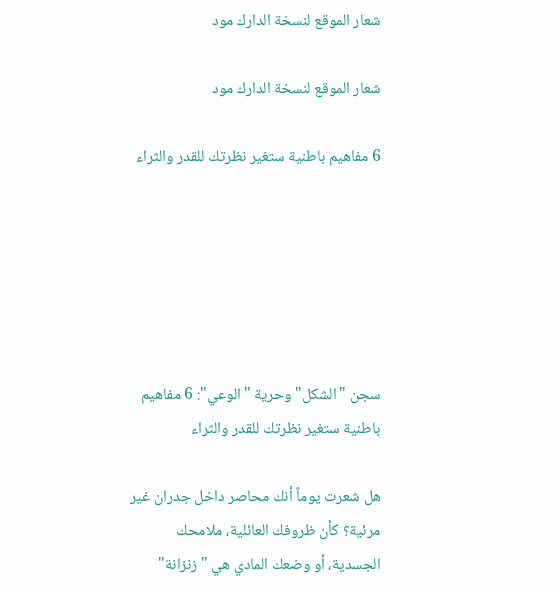شعار الموقع لنسخة الدارك مود

شعار الموقع لنسخة الدارك مود

6 مفاهيم باطنية ستغير نظرتك للقدر والثراء






سجن "الشكل" وحرية "الوعي": 6 مفاهيم باطنية ستغير نظرتك للقدر والثراء

هل شعرت يوماً أنك محاصر داخل جدران غير مرئية؟ كأن ظروفك العائلية، ملامحك الجسدية، أو وضعك المادي هي "زنزانة"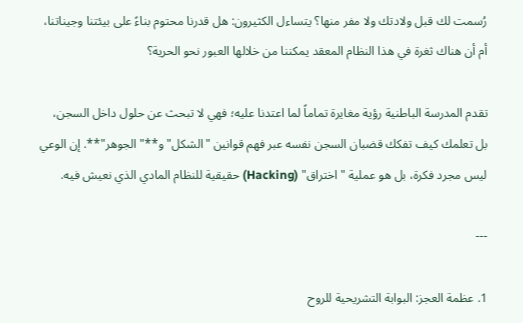رُسمت لك قبل ولادتك ولا مفر منها؟ يتساءل الكثيرون: هل قدرنا محتوم بناءً على بيئتنا وجيناتنا، أم أن هناك ثغرة في هذا النظام المعقد يمكننا من خلالها العبور نحو الحرية؟

تقدم المدرسة الباطنية رؤية مغايرة تماماً لما اعتدنا عليه؛ فهي لا تبحث عن حلول داخل السجن، بل تعلمك كيف تفكك قضبان السجن نفسه عبر فهم قوانين "الشكل" و**"الجوهر"**. إن الوعي ليس مجرد فكرة، بل هو عملية "اختراق" (Hacking) حقيقية للنظام المادي الذي نعيش فيه.

---

1. عظمة العجز: البوابة التشريحية للروح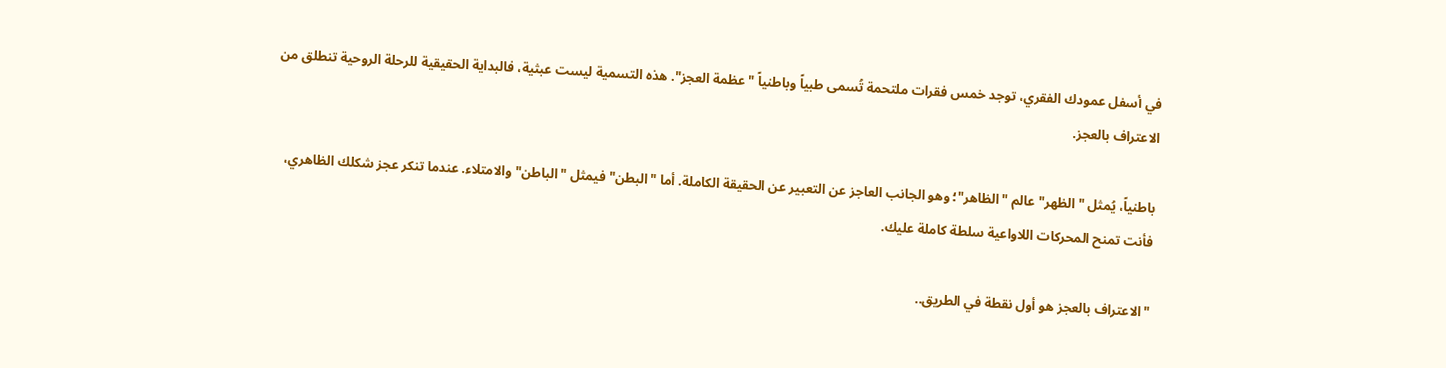في أسفل عمودك الفقري، توجد خمس فقرات ملتحمة تُسمى طبياً وباطنياً "عظمة العجز". هذه التسمية ليست عبثية، فالبداية الحقيقية للرحلة الروحية تنطلق من الاعتراف بالعجز.

باطنياً، يُمثل "الظهر" عالم "الظاهر"؛ وهو الجانب العاجز عن التعبير عن الحقيقة الكاملة. أما "البطن" فيمثل "الباطن" والامتلاء. عندما تنكر عجز شكلك الظاهري، فأنت تمنح المحركات اللاواعية سلطة كاملة عليك.

"الاعتراف بالعجز هو أول نقطة في الطريق..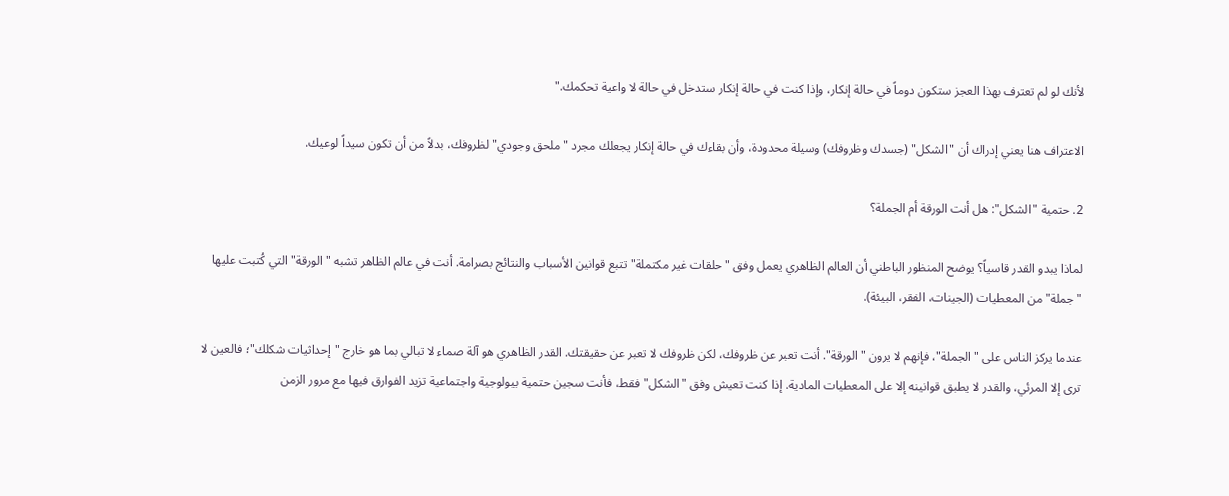لأنك لو لم تعترف بهذا العجز ستكون دوماً في حالة إنكار، وإذا كنت في حالة إنكار ستدخل في حالة لا واعية تحكمك."

الاعتراف هنا يعني إدراك أن "الشكل" (جسدك وظروفك) وسيلة محدودة، وأن بقاءك في حالة إنكار يجعلك مجرد "ملحق وجودي" لظروفك، بدلاً من أن تكون سيداً لوعيك.

2. حتمية "الشكل": هل أنت الورقة أم الجملة؟

لماذا يبدو القدر قاسياً؟ يوضح المنظور الباطني أن العالم الظاهري يعمل وفق "حلقات غير مكتملة" تتبع قوانين الأسباب والنتائج بصرامة. أنت في عالم الظاهر تشبه "الورقة" التي كُتبت عليها "جملة" من المعطيات (الجينات، الفقر، البيئة).

عندما يركز الناس على "الجملة"، فإنهم لا يرون "الورقة". أنت تعبر عن ظروفك، لكن ظروفك لا تعبر عن حقيقتك. القدر الظاهري هو آلة صماء لا تبالي بما هو خارج "إحداثيات شكلك"؛ فالعين لا ترى إلا المرئي، والقدر لا يطبق قوانينه إلا على المعطيات المادية. إذا كنت تعيش وفق "الشكل" فقط، فأنت سجين حتمية بيولوجية واجتماعية تزيد الفوارق فيها مع مرور الزمن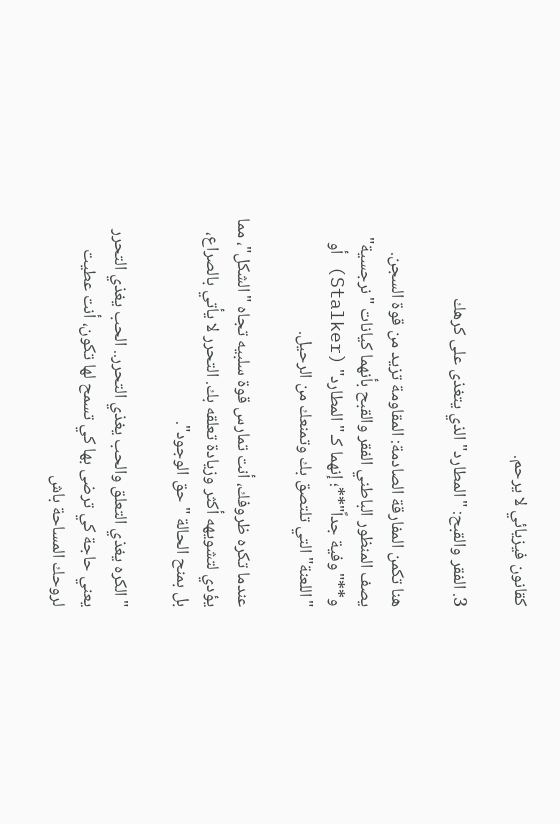كقانون فيزيائي لا يرحم.

3. الفقر والقبح: "المطارد" الذي يتغذى على كرهك

هنا تكمن المفارقة الصادمة: المقاومة تزيد من قوة السجن. يصف المنظور الباطني الفقر والقبح بأنهما كيانات "نرجسية" و**"وفية جداً"**؛ إنهما كـ "المطارد" (Stalker) أو "اللعنة" التي تلتصق بك وتمنعك من الرحيل.

عندما تكره ظروفك، أنت تمارس قوة سلبيه تجاه "الشكل"، مما يؤدي لتشويهه أكثر وزيادة تعلقه بك. التحرر لا يأتي بالصراع، بل بمنح الحالة "حق الوجود".

"الكره يغذي التعلق والحب يغذي التحرر.. الحب يغذي التحرر يعني حاجة كي ترضى بها كي تسمح لها تكون، أنت عطيت لروحك المساحة باش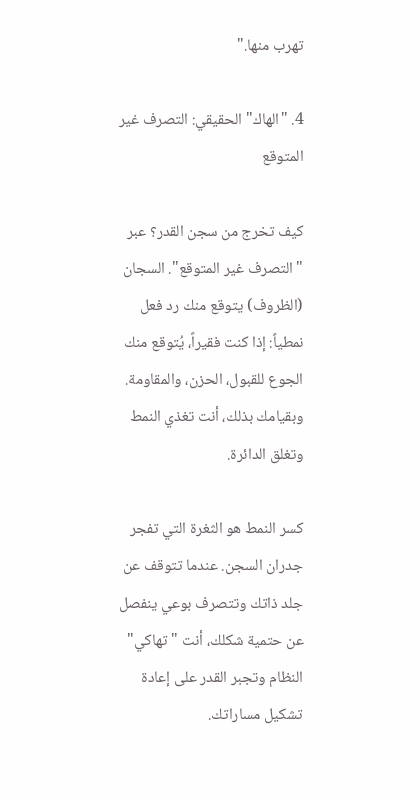تهرب منها."

4. "الهاك" الحقيقي: التصرف غير المتوقع

كيف تخرج من سجن القدر؟ عبر "التصرف غير المتوقع". السجان (الظروف) يتوقع منك رد فعل نمطياً: إذا كنت فقيراً، يُتوقع منك الجوع للقبول، الحزن، والمقاومة. وبقيامك بذلك، أنت تغذي النمط وتغلق الدائرة.

كسر النمط هو الثغرة التي تفجر جدران السجن. عندما تتوقف عن جلد ذاتك وتتصرف بوعي ينفصل عن حتمية شكلك، أنت "تهاكي" النظام وتجبر القدر على إعادة تشكيل مساراتك.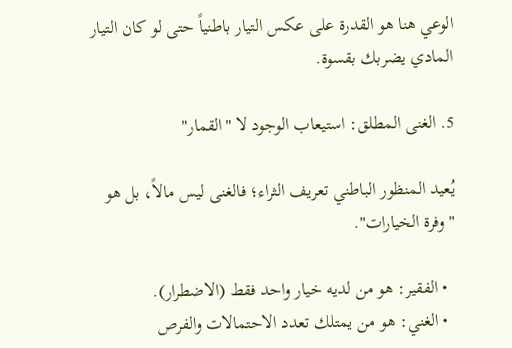الوعي هنا هو القدرة على عكس التيار باطنياً حتى لو كان التيار المادي يضربك بقسوة.

5. الغنى المطلق: استيعاب الوجود لا "القمار"

يُعيد المنظور الباطني تعريف الثراء؛ فالغنى ليس مالاً، بل هو "وفرة الخيارات".

  • الفقير: هو من لديه خيار واحد فقط (الاضطرار).
  • الغني: هو من يمتلك تعدد الاحتمالات والفرص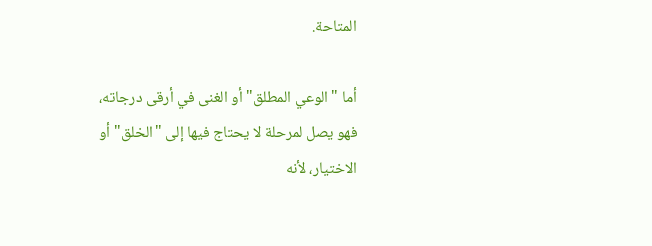المتاحة.

أما "الوعي المطلق" أو الغنى في أرقى درجاته، فهو يصل لمرحلة لا يحتاج فيها إلى "الخلق" أو الاختيار، لأنه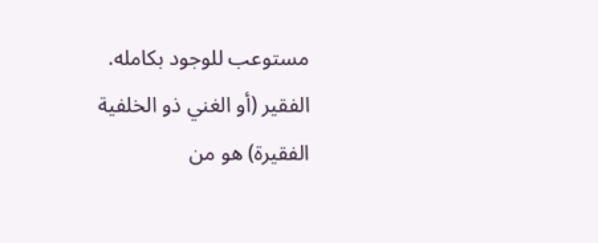مستوعب للوجود بكامله. الفقير (أو الغني ذو الخلفية الفقيرة) هو من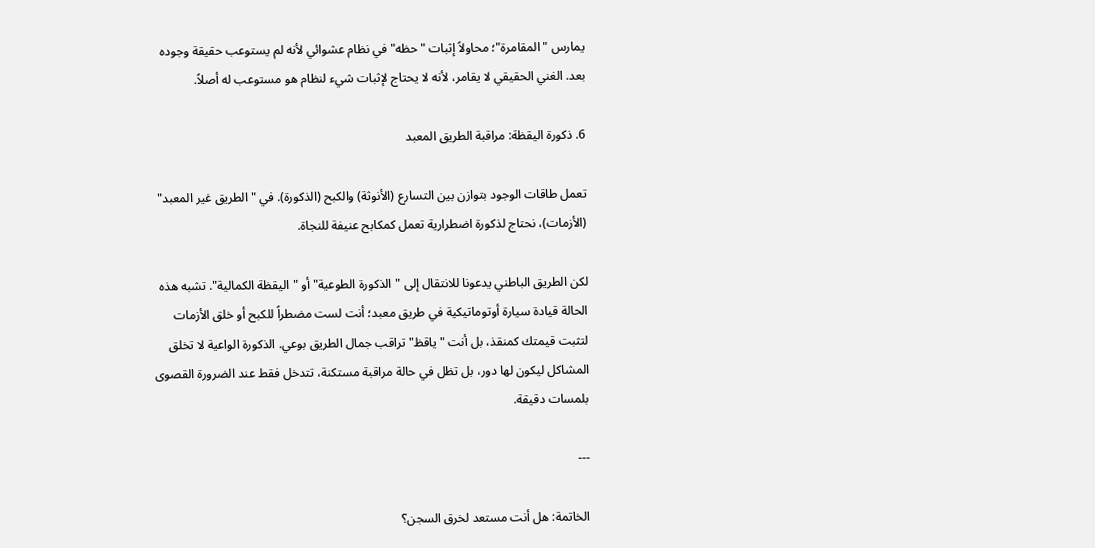يمارس "المقامرة"؛ محاولاً إثبات "حظه" في نظام عشوائي لأنه لم يستوعب حقيقة وجوده بعد. الغني الحقيقي لا يقامر، لأنه لا يحتاج لإثبات شيء لنظام هو مستوعب له أصلاً.

6. ذكورة اليقظة: مراقبة الطريق المعبد

تعمل طاقات الوجود بتوازن بين التسارع (الأنوثة) والكبح (الذكورة). في "الطريق غير المعبد" (الأزمات)، نحتاج لذكورة اضطرارية تعمل كمكابح عنيفة للنجاة.

لكن الطريق الباطني يدعونا للانتقال إلى "الذكورة الطوعية" أو "اليقظة الكمالية". تشبه هذه الحالة قيادة سيارة أوتوماتيكية في طريق معبد؛ أنت لست مضطراً للكبح أو خلق الأزمات لتثبت قيمتك كمنقذ، بل أنت "ياقظ" تراقب جمال الطريق بوعي. الذكورة الواعية لا تخلق المشاكل ليكون لها دور، بل تظل في حالة مراقبة مستكنة، تتدخل فقط عند الضرورة القصوى بلمسات دقيقة.

---

الخاتمة: هل أنت مستعد لخرق السجن؟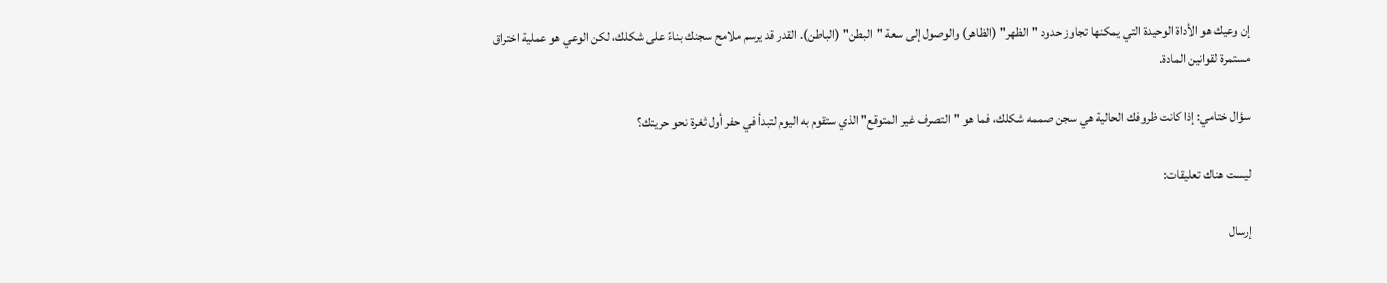إن وعيك هو الأداة الوحيدة التي يمكنها تجاوز حدود "الظهر" (الظاهر) والوصول إلى سعة "البطن" (الباطن). القدر قد يرسم ملامح سجنك بناءً على شكلك، لكن الوعي هو عملية اختراق مستمرة لقوانين المادة.

سؤال ختامي: إذا كانت ظروفك الحالية هي سجن صممه شكلك، فما هو "التصرف غير المتوقع" الذي ستقوم به اليوم لتبدأ في حفر أول ثغرة نحو حريتك؟

ليست هناك تعليقات:

إرسال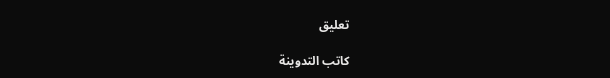تعليق

كاتب التدوينة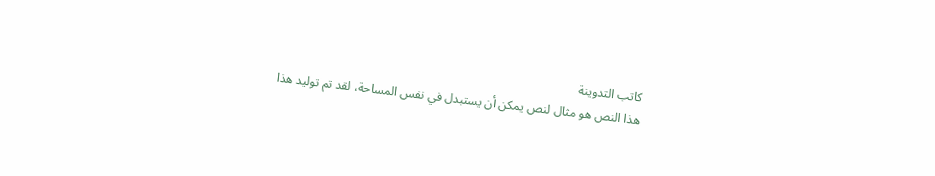كاتب التدوينة
هذا النص هو مثال لنص يمكن أن يستبدل في نفس المساحة، لقد تم توليد هذا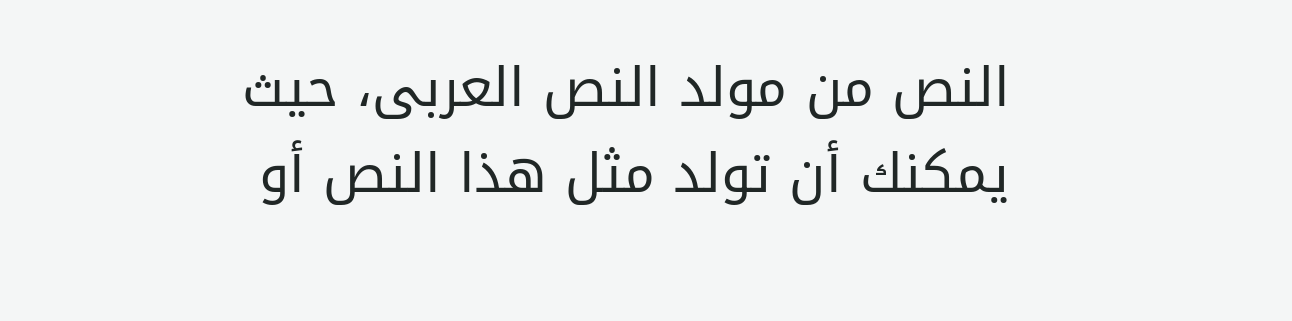النص من مولد النص العربى، حيث يمكنك أن تولد مثل هذا النص أو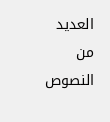العديد من النصوص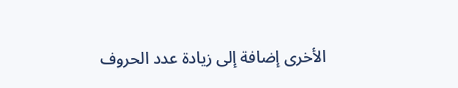الأخرى إضافة إلى زيادة عدد الحروف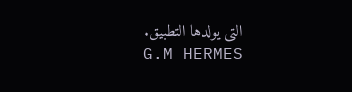التى يولدها التطبيق.
G.M HERMES